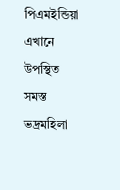পিএমইন্ডিয়া
এখানে উপস্থিত সমস্ত ভদ্রমহিলা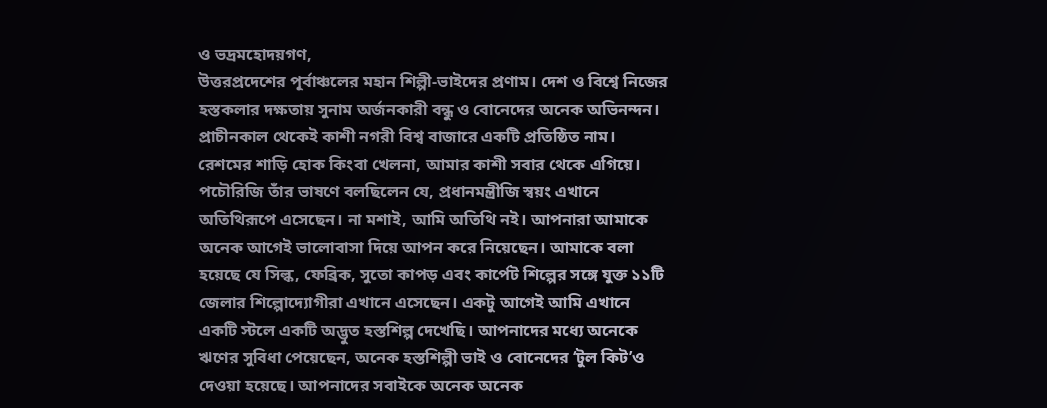ও ভদ্রমহোদয়গণ,
উত্তরপ্রদেশের পূর্বাঞ্চলের মহান শিল্পী-ভাইদের প্রণাম। দেশ ও বিশ্বে নিজের হস্তকলার দক্ষতায় সুনাম অর্জনকারী বন্ধু ও বোনেদের অনেক অভিনন্দন। প্রাচীনকাল থেকেই কাশী নগরী বিশ্ব বাজারে একটি প্রতিষ্ঠিত নাম। রেশমের শাড়ি হোক কিংবা খেলনা, আমার কাশী সবার থেকে এগিয়ে।
পচৌরিজি তাঁর ভাষণে বলছিলেন যে, প্রধানমন্ত্রীজি স্বয়ং এখানে অতিথিরূপে এসেছেন। না মশাই, আমি অতিথি নই। আপনারা আমাকে অনেক আগেই ভালোবাসা দিয়ে আপন করে নিয়েছেন। আমাকে বলা হয়েছে যে সিল্ক, ফেব্রিক, সুতো কাপড় এবং কার্পেট শিল্পের সঙ্গে যুক্ত ১১টি জেলার শিল্পোদ্যোগীরা এখানে এসেছেন। একটু আগেই আমি এখানে একটি স্টলে একটি অদ্ভুত হস্তশিল্প দেখেছি। আপনাদের মধ্যে অনেকে ঋণের সুবিধা পেয়েছেন, অনেক হস্তশিল্পী ভাই ও বোনেদের ‘টুল কিট’ও দেওয়া হয়েছে। আপনাদের সবাইকে অনেক অনেক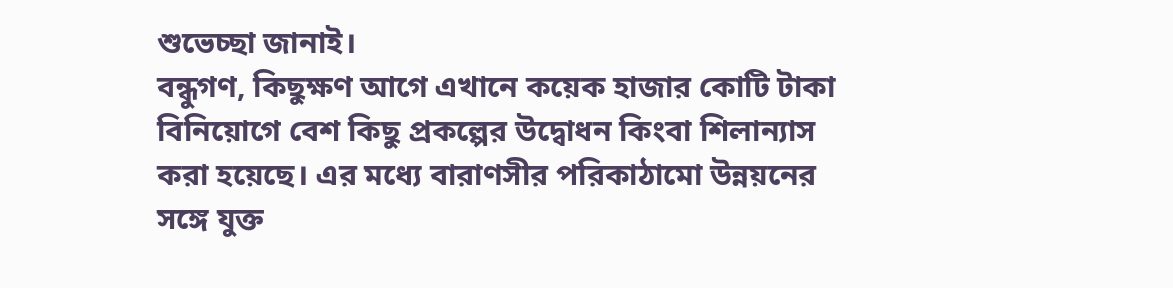শুভেচ্ছা জানাই।
বন্ধুগণ, কিছুক্ষণ আগে এখানে কয়েক হাজার কোটি টাকা বিনিয়োগে বেশ কিছু প্রকল্পের উদ্বোধন কিংবা শিলান্যাস করা হয়েছে। এর মধ্যে বারাণসীর পরিকাঠামো উন্নয়নের সঙ্গে যুক্ত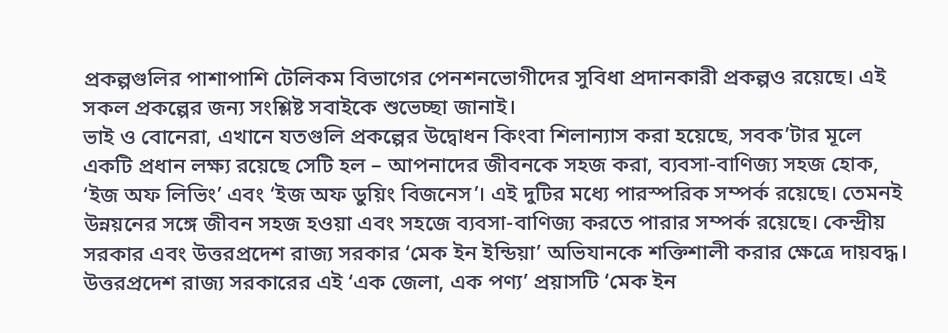প্রকল্পগুলির পাশাপাশি টেলিকম বিভাগের পেনশনভোগীদের সুবিধা প্রদানকারী প্রকল্পও রয়েছে। এই সকল প্রকল্পের জন্য সংশ্লিষ্ট সবাইকে শুভেচ্ছা জানাই।
ভাই ও বোনেরা, এখানে যতগুলি প্রকল্পের উদ্বোধন কিংবা শিলান্যাস করা হয়েছে, সবক’টার মূলে একটি প্রধান লক্ষ্য রয়েছে সেটি হল – আপনাদের জীবনকে সহজ করা, ব্যবসা-বাণিজ্য সহজ হোক, ‘ইজ অফ লিভিং’ এবং ‘ইজ অফ ডুয়িং বিজনেস’। এই দুটির মধ্যে পারস্পরিক সম্পর্ক রয়েছে। তেমনই উন্নয়নের সঙ্গে জীবন সহজ হওয়া এবং সহজে ব্যবসা-বাণিজ্য করতে পারার সম্পর্ক রয়েছে। কেন্দ্রীয় সরকার এবং উত্তরপ্রদেশ রাজ্য সরকার ‘মেক ইন ইন্ডিয়া’ অভিযানকে শক্তিশালী করার ক্ষেত্রে দায়বদ্ধ।
উত্তরপ্রদেশ রাজ্য সরকারের এই ‘এক জেলা, এক পণ্য’ প্রয়াসটি ‘মেক ইন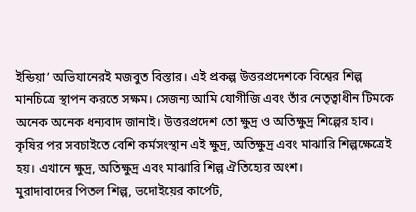ইন্ডিয়া’ অভিযানেরই মজবুত বিস্তার। এই প্রকল্প উত্তরপ্রদেশকে বিশ্বের শিল্প মানচিত্রে স্থাপন করতে সক্ষম। সেজন্য আমি যোগীজি এবং তাঁর নেতৃত্বাধীন টিমকে অনেক অনেক ধন্যবাদ জানাই। উত্তরপ্রদেশ তো ক্ষুদ্র ও অতিক্ষুদ্র শিল্পের হাব। কৃষির পর সবচাইতে বেশি কর্মসংস্থান এই ক্ষুদ্র, অতিক্ষুদ্র এবং মাঝারি শিল্পক্ষেত্রেই হয়। এখানে ক্ষুদ্র, অতিক্ষুদ্র এবং মাঝারি শিল্প ঐতিহ্যের অংশ।
মুরাদাবাদের পিতল শিল্প, ভদোইয়ের কার্পেট,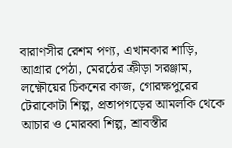বারাণসীর রেশম পণ্য, এখানকার শাড়ি, আগ্রার পেঠা, মেরঠের ক্রীড়া সরঞ্জাম, লক্ষ্ণৌয়ের চিকনের কাজ, গোরক্ষপুরের টেরাকোটা শিল্প, প্রতাপগড়ের আমলকি থেকে আচার ও মোরব্বা শিল্প, শ্রাবস্তীর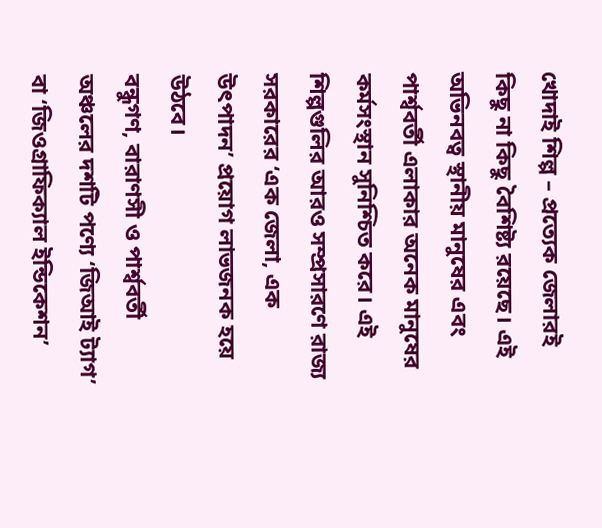খোদাই শিল্প – প্রত্যেক জেলারই কিছু না কিছু বৈশিষ্ট্য রয়েছে। এই অভিনবত্ব স্থানীয় মানুষের এবং পার্শ্ববর্তী এলাকার অনেক মানুষের কর্মসংস্থান সুনিশ্চিত করে। এই শিল্পগুলির আরও সম্প্রসারণে রাজ্য সরকারের ‘এক জেলা, এক উৎপাদন’ প্রয়োগ লাভজনক হয়ে উঠবে।
বন্ধুগণ, বারাণসী ও পার্শ্ববর্তী অঞ্চলের দশটি পণ্যে ‘জিআই ট্যাগ’ বা ‘জিওগ্রাফিক্যাল ইন্ডিকেশন’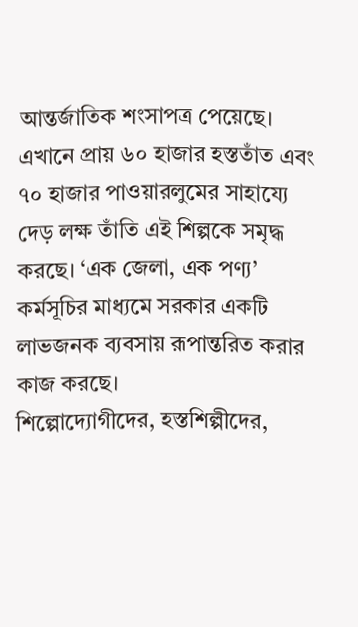আন্তর্জাতিক শংসাপত্র পেয়েছে।
এখানে প্রায় ৬০ হাজার হস্ততাঁত এবং ৭০ হাজার পাওয়ারলুমের সাহায্যে দেড় লক্ষ তাঁতি এই শিল্পকে সমৃদ্ধ করছে। ‘এক জেলা, এক পণ্য’ কর্মসূচির মাধ্যমে সরকার একটি লাভজনক ব্যবসায় রূপান্তরিত করার কাজ করছে।
শিল্পোদ্যোগীদের, হস্তশিল্পীদের,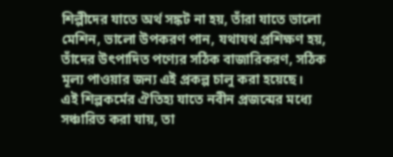শিল্পীদের যাতে অর্থ সঙ্কট না হয়, তাঁরা যাতে ভালো মেশিন, ভালো উপকরণ পান, যথাযথ প্রশিক্ষণ হয়, তাঁদের উৎপাদিত পণ্যের সঠিক বাজারিকরণ, সঠিক মূল্য পাওয়ার জন্য এই প্রকল্প চালু করা হয়েছে।
এই শিল্পকর্মের ঐতিহ্য যাতে নবীন প্রজন্মের মধ্যে সঞ্চারিত করা যায়, তা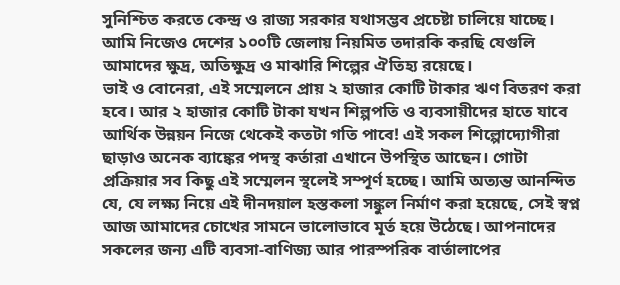সুনিশ্চিত করতে কেন্দ্র ও রাজ্য সরকার যথাসম্ভব প্রচেষ্টা চালিয়ে যাচ্ছে। আমি নিজেও দেশের ১০০টি জেলায় নিয়মিত তদারকি করছি যেগুলি আমাদের ক্ষুদ্র, অতিক্ষুদ্র ও মাঝারি শিল্পের ঐতিহ্য রয়েছে।
ভাই ও বোনেরা, এই সম্মেলনে প্রায় ২ হাজার কোটি টাকার ঋণ বিতরণ করা হবে। আর ২ হাজার কোটি টাকা যখন শিল্পপতি ও ব্যবসায়ীদের হাতে যাবে আর্থিক উন্নয়ন নিজে থেকেই কতটা গতি পাবে! এই সকল শিল্পোদ্যোগীরা ছাড়াও অনেক ব্যাঙ্কের পদস্থ কর্তারা এখানে উপস্থিত আছেন। গোটা প্রক্রিয়ার সব কিছু এই সম্মেলন স্থলেই সম্পূর্ণ হচ্ছে। আমি অত্যন্ত আনন্দিত যে, যে লক্ষ্য নিয়ে এই দীনদয়াল হস্তকলা সঙ্কুল নির্মাণ করা হয়েছে, সেই স্বপ্ন আজ আমাদের চোখের সামনে ভালোভাবে মূর্ত হয়ে উঠেছে। আপনাদের সকলের জন্য এটি ব্যবসা-বাণিজ্য আর পারস্পরিক বার্তালাপের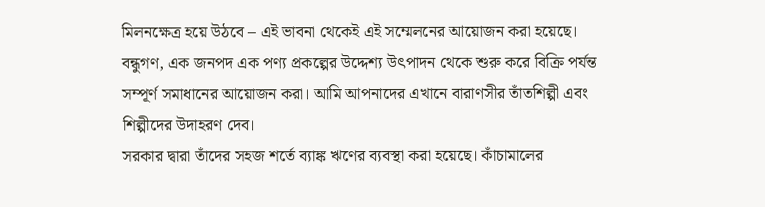মিলনক্ষেত্র হয়ে উঠবে – এই ভাবনা থেকেই এই সম্মেলনের আয়োজন করা হয়েছে।
বন্ধুগণ, এক জনপদ এক পণ্য প্রকল্পের উদ্দেশ্য উৎপাদন থেকে শুরু করে বিক্রি পর্যন্ত সম্পূর্ণ সমাধানের আয়োজন করা। আমি আপনাদের এখানে বারাণসীর তাঁতশিল্পী এবং শিল্পীদের উদাহরণ দেব।
সরকার দ্বারা তাঁদের সহজ শর্তে ব্যাঙ্ক ঋণের ব্যবস্থা করা হয়েছে। কাঁচামালের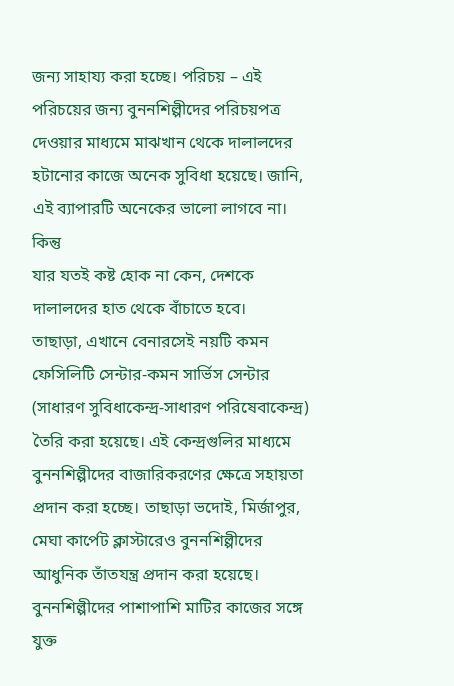জন্য সাহায্য করা হচ্ছে। পরিচয় – এই পরিচয়ের জন্য বুননশিল্পীদের পরিচয়পত্র দেওয়ার মাধ্যমে মাঝখান থেকে দালালদের হটানোর কাজে অনেক সুবিধা হয়েছে। জানি, এই ব্যাপারটি অনেকের ভালো লাগবে না। কিন্তু
যার যতই কষ্ট হোক না কেন, দেশকে দালালদের হাত থেকে বাঁচাতে হবে।
তাছাড়া, এখানে বেনারসেই নয়টি কমন ফেসিলিটি সেন্টার-কমন সার্ভিস সেন্টার (সাধারণ সুবিধাকেন্দ্র-সাধারণ পরিষেবাকেন্দ্র) তৈরি করা হয়েছে। এই কেন্দ্রগুলির মাধ্যমে বুননশিল্পীদের বাজারিকরণের ক্ষেত্রে সহায়তা প্রদান করা হচ্ছে। তাছাড়া ভদোই, মির্জাপুর, মেঘা কার্পেট ক্লাস্টারেও বুননশিল্পীদের আধুনিক তাঁতযন্ত্র প্রদান করা হয়েছে।
বুননশিল্পীদের পাশাপাশি মাটির কাজের সঙ্গে যুক্ত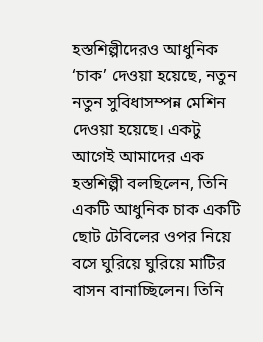হস্তশিল্পীদেরও আধুনিক ‘চাক’ দেওয়া হয়েছে, নতুন নতুন সুবিধাসম্পন্ন মেশিন দেওয়া হয়েছে। একটু আগেই আমাদের এক হস্তশিল্পী বলছিলেন, তিনি একটি আধুনিক চাক একটি ছোট টেবিলের ওপর নিয়ে বসে ঘুরিয়ে ঘুরিয়ে মাটির বাসন বানাচ্ছিলেন। তিনি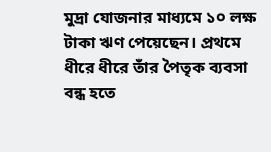মুদ্রা যোজনার মাধ্যমে ১০ লক্ষ টাকা ঋণ পেয়েছেন। প্রথমে ধীরে ধীরে তাঁর পৈতৃক ব্যবসা বন্ধ হতে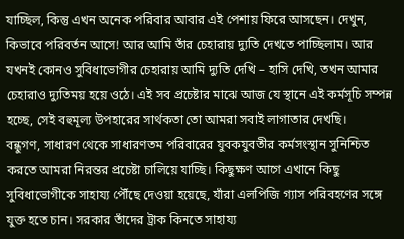যাচ্ছিল, কিন্তু এখন অনেক পরিবার আবার এই পেশায় ফিরে আসছেন। দেখুন, কিভাবে পরিবর্তন আসে! আর আমি তাঁর চেহারায় দ্যুতি দেখতে পাচ্ছিলাম। আর যখনই কোনও সুবিধাভোগীর চেহারায় আমি দ্যুতি দেখি – হাসি দেখি, তখন আমার চেহারাও দ্যুতিময় হয়ে ওঠে। এই সব প্রচেষ্টার মাঝে আজ যে স্থানে এই কর্মসূচি সম্পন্ন হচ্ছে, সেই বহুমূল্য উপহারের সার্থকতা তো আমরা সবাই লাগাতার দেখছি।
বন্ধুগণ, সাধারণ থেকে সাধারণতম পরিবারের যুবকযুবতীর কর্মসংস্থান সুনিশ্চিত করতে আমরা নিরন্তর প্রচেষ্টা চালিয়ে যাচ্ছি। কিছুক্ষণ আগে এখানে কিছু সুবিধাভোগীকে সাহায্য পৌঁছে দেওয়া হয়েছে, যাঁরা এলপিজি গ্যাস পরিবহণের সঙ্গে যুক্ত হতে চান। সরকার তাঁদের ট্রাক কিনতে সাহায্য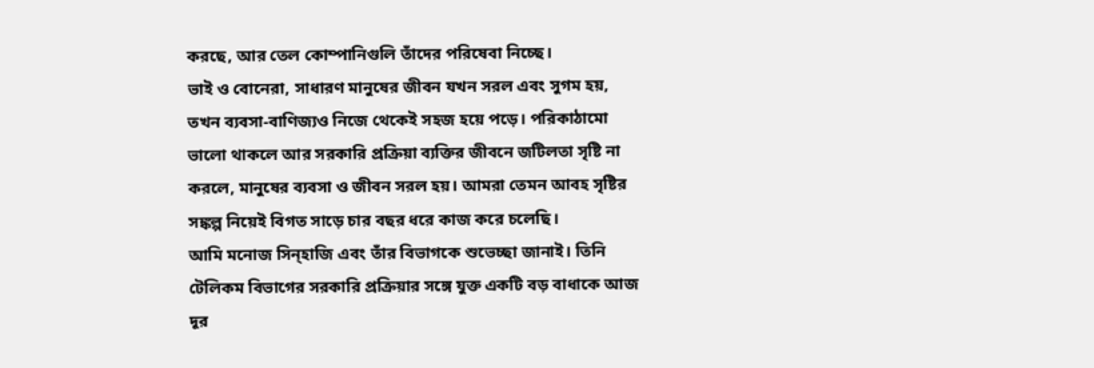করছে, আর তেল কোম্পানিগুলি তাঁদের পরিষেবা নিচ্ছে।
ভাই ও বোনেরা, সাধারণ মানুষের জীবন যখন সরল এবং সুগম হয়, তখন ব্যবসা-বাণিজ্যও নিজে থেকেই সহজ হয়ে পড়ে। পরিকাঠামো ভালো থাকলে আর সরকারি প্রক্রিয়া ব্যক্তির জীবনে জটিলতা সৃষ্টি না করলে, মানুষের ব্যবসা ও জীবন সরল হয়। আমরা তেমন আবহ সৃষ্টির সঙ্কল্প নিয়েই বিগত সাড়ে চার বছর ধরে কাজ করে চলেছি।
আমি মনোজ সিন্হাজি এবং তাঁর বিভাগকে শুভেচ্ছা জানাই। তিনি টেলিকম বিভাগের সরকারি প্রক্রিয়ার সঙ্গে যুক্ত একটি বড় বাধাকে আজ দূর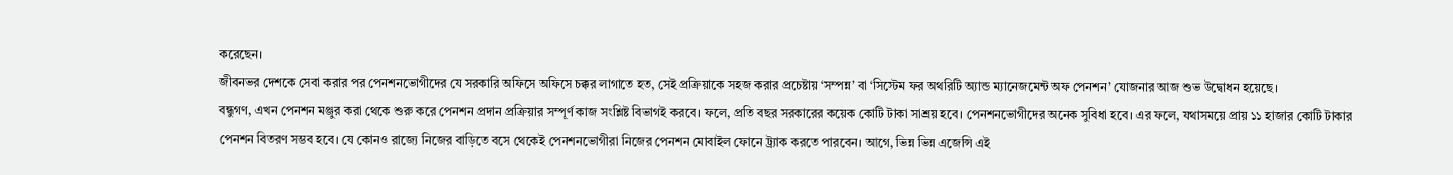করেছেন।
জীবনভর দেশকে সেবা করার পর পেনশনভোগীদের যে সরকারি অফিসে অফিসে চক্কর লাগাতে হত, সেই প্রক্রিয়াকে সহজ করার প্রচেষ্টায় ‘সম্পন্ন’ বা ‘সিস্টেম ফর অথরিটি অ্যান্ড ম্যানেজমেন্ট অফ পেনশন’ যোজনার আজ শুভ উদ্বোধন হয়েছে।
বন্ধুগণ, এখন পেনশন মঞ্জুর করা থেকে শুরু করে পেনশন প্রদান প্রক্রিয়ার সম্পূর্ণ কাজ সংশ্লিষ্ট বিভাগই করবে। ফলে, প্রতি বছর সরকারের কয়েক কোটি টাকা সাশ্রয় হবে। পেনশনভোগীদের অনেক সুবিধা হবে। এর ফলে, যথাসময়ে প্রায় ১১ হাজার কোটি টাকার পেনশন বিতরণ সম্ভব হবে। যে কোনও রাজ্যে নিজের বাড়িতে বসে থেকেই পেনশনভোগীরা নিজের পেনশন মোবাইল ফোনে ট্র্যাক করতে পারবেন। আগে, ভিন্ন ভিন্ন এজেন্সি এই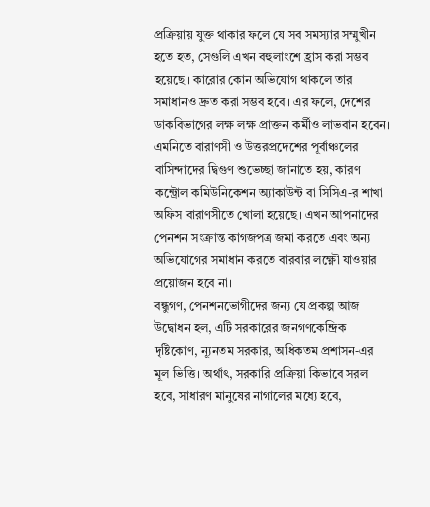প্রক্রিয়ায় যুক্ত থাকার ফলে যে সব সমস্যার সম্মুখীন হতে হত, সেগুলি এখন বহুলাংশে হ্রাস করা সম্ভব হয়েছে। কারোর কোন অভিযোগ থাকলে তার সমাধানও দ্রুত করা সম্ভব হবে। এর ফলে, দেশের ডাকবিভাগের লক্ষ লক্ষ প্রাক্তন কর্মীও লাভবান হবেন।
এমনিতে বারাণসী ও উত্তরপ্রদেশের পূর্বাঞ্চলের বাসিন্দাদের দ্বিগুণ শুভেচ্ছা জানাতে হয়, কারণ কন্ট্রোল কমিউনিকেশন অ্যাকাউন্ট বা সিসিএ-র শাখা অফিস বারাণসীতে খোলা হয়েছে। এখন আপনাদের পেনশন সংক্রান্ত কাগজপত্র জমা করতে এবং অন্য অভিযোগের সমাধান করতে বারবার লক্ষ্ণৌ যাওয়ার প্রয়োজন হবে না।
বন্ধুগণ, পেনশনভোগীদের জন্য যে প্রকল্প আজ উদ্বোধন হল, এটি সরকারের জনগণকেন্দ্রিক দৃষ্টিকোণ, ন্যূনতম সরকার, অধিকতম প্রশাসন-এর মূল ভিত্তি। অর্থাৎ, সরকারি প্রক্রিয়া কিভাবে সরল হবে, সাধারণ মানুষের নাগালের মধ্যে হবে,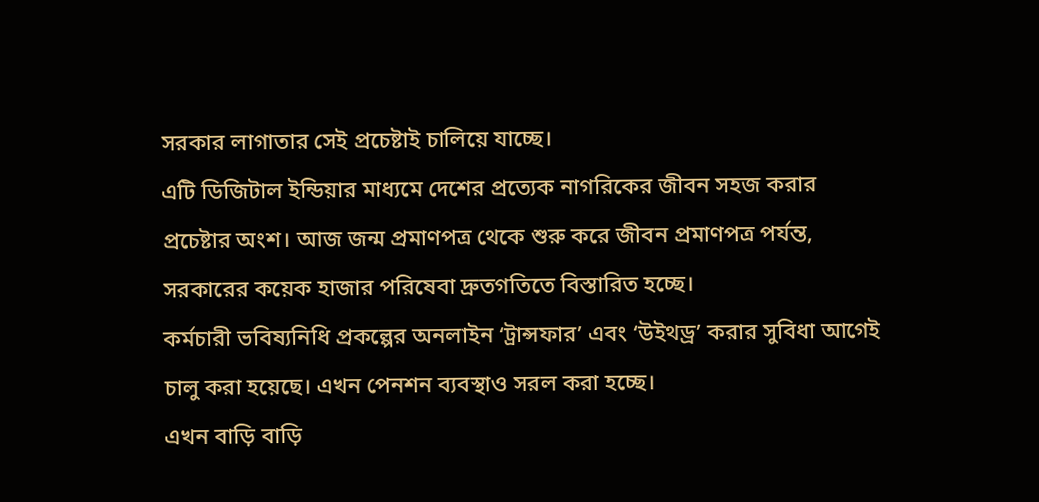সরকার লাগাতার সেই প্রচেষ্টাই চালিয়ে যাচ্ছে।
এটি ডিজিটাল ইন্ডিয়ার মাধ্যমে দেশের প্রত্যেক নাগরিকের জীবন সহজ করার প্রচেষ্টার অংশ। আজ জন্ম প্রমাণপত্র থেকে শুরু করে জীবন প্রমাণপত্র পর্যন্ত, সরকারের কয়েক হাজার পরিষেবা দ্রুতগতিতে বিস্তারিত হচ্ছে।
কর্মচারী ভবিষ্যনিধি প্রকল্পের অনলাইন ‘ট্রান্সফার’ এবং ‘উইথড্র’ করার সুবিধা আগেই চালু করা হয়েছে। এখন পেনশন ব্যবস্থাও সরল করা হচ্ছে।
এখন বাড়ি বাড়ি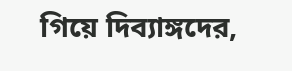গিয়ে দিব্যাঙ্গদের,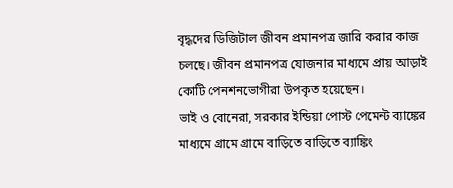বৃদ্ধদের ডিজিটাল জীবন প্রমানপত্র জারি করার কাজ চলছে। জীবন প্রমানপত্র যোজনার মাধ্যমে প্রায় আড়াই কোটি পেনশনভোগীরা উপকৃত হয়েছেন।
ভাই ও বোনেরা, সরকার ইন্ডিয়া পোস্ট পেমেন্ট ব্যাঙ্কের মাধ্যমে গ্রামে গ্রামে বাড়িতে বাড়িতে ব্যাঙ্কিং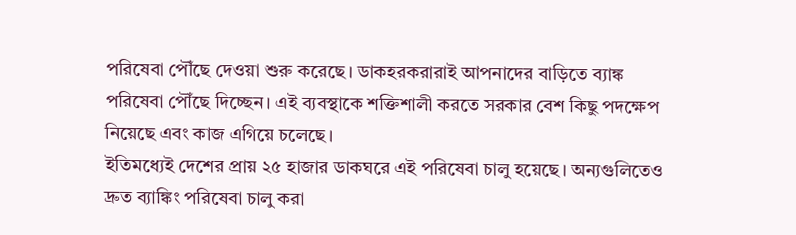পরিষেবা পৌঁছে দেওয়া শুরু করেছে। ডাকহরকরারাই আপনাদের বাড়িতে ব্যাঙ্ক পরিষেবা পৌঁছে দিচ্ছেন। এই ব্যবস্থাকে শক্তিশালী করতে সরকার বেশ কিছু পদক্ষেপ নিয়েছে এবং কাজ এগিয়ে চলেছে।
ইতিমধ্যেই দেশের প্রায় ২৫ হাজার ডাকঘরে এই পরিষেবা চালু হয়েছে। অন্যগুলিতেও দ্রুত ব্যাঙ্কিং পরিষেবা চালু করা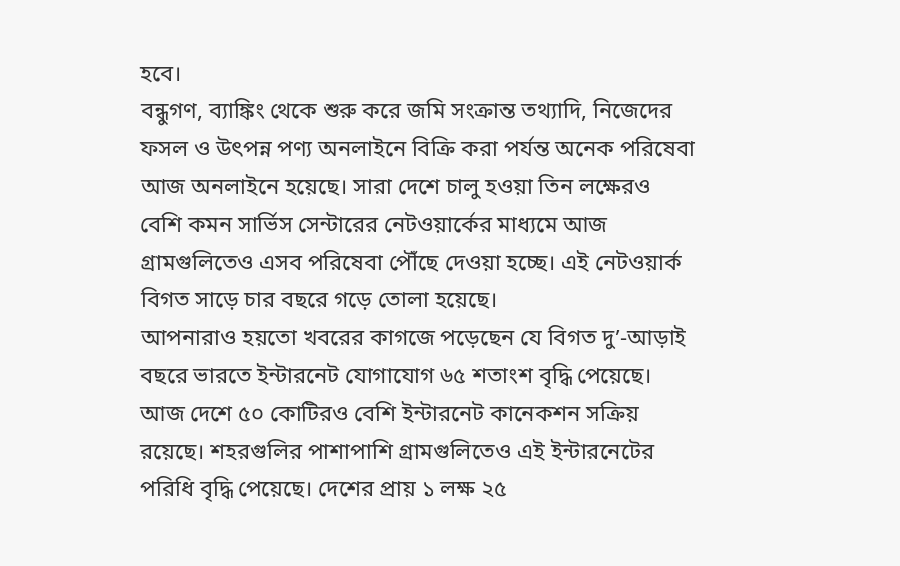হবে।
বন্ধুগণ, ব্যাঙ্কিং থেকে শুরু করে জমি সংক্রান্ত তথ্যাদি, নিজেদের ফসল ও উৎপন্ন পণ্য অনলাইনে বিক্রি করা পর্যন্ত অনেক পরিষেবা আজ অনলাইনে হয়েছে। সারা দেশে চালু হওয়া তিন লক্ষেরও বেশি কমন সার্ভিস সেন্টারের নেটওয়ার্কের মাধ্যমে আজ গ্রামগুলিতেও এসব পরিষেবা পৌঁছে দেওয়া হচ্ছে। এই নেটওয়ার্ক বিগত সাড়ে চার বছরে গড়ে তোলা হয়েছে।
আপনারাও হয়তো খবরের কাগজে পড়েছেন যে বিগত দু’-আড়াই বছরে ভারতে ইন্টারনেট যোগাযোগ ৬৫ শতাংশ বৃদ্ধি পেয়েছে। আজ দেশে ৫০ কোটিরও বেশি ইন্টারনেট কানেকশন সক্রিয় রয়েছে। শহরগুলির পাশাপাশি গ্রামগুলিতেও এই ইন্টারনেটের পরিধি বৃদ্ধি পেয়েছে। দেশের প্রায় ১ লক্ষ ২৫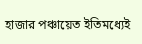হাজার পঞ্চায়েত ইতিমধ্যেই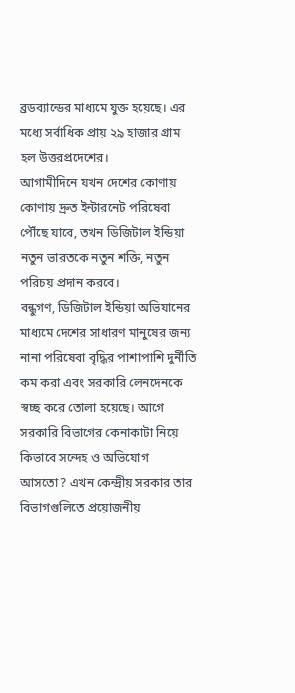ব্রডব্যান্ডের মাধ্যমে যুক্ত হয়েছে। এর মধ্যে সর্বাধিক প্রায় ২৯ হাজার গ্রাম হল উত্তরপ্রদেশের।
আগামীদিনে যখন দেশের কোণায় কোণায় দ্রুত ইন্টারনেট পরিষেবা পৌঁছে যাবে, তখন ডিজিটাল ইন্ডিয়া নতুন ভারতকে নতুন শক্তি, নতুন পরিচয় প্রদান করবে।
বন্ধুগণ, ডিজিটাল ইন্ডিয়া অভিযানের মাধ্যমে দেশের সাধারণ মানুষের জন্য নানা পরিষেবা বৃদ্ধির পাশাপাশি দুর্নীতি কম করা এবং সরকারি লেনদেনকে স্বচ্ছ করে তোলা হয়েছে। আগে সরকারি বিভাগের কেনাকাটা নিয়ে কিভাবে সন্দেহ ও অভিযোগ আসতো? এখন কেন্দ্রীয় সরকার তার বিভাগগুলিতে প্রয়োজনীয়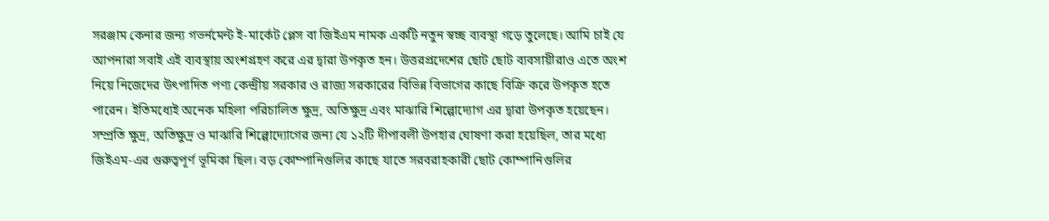সরঞ্জাম কেনার জন্য গভর্নমেন্ট ই-মার্কেট প্লেস বা জিইএম নামক একটি নতুন স্বচ্ছ ব্যবস্থা গড়ে তুলেছে। আমি চাই যে আপনারা সবাই এই ব্যবস্থায় অংশগ্রহণ করে এর দ্বারা উপকৃত হন। উত্তরপ্রদেশের ছোট ছোট ব্যবসায়ীরাও এতে অংশ নিয়ে নিজেদের উৎপাদিত পণ্য কেন্দ্রীয় সরকার ও রাজ্য সরকারের বিভিন্ন বিভাগের কাছে বিক্রি করে উপকৃত হতে পারেন। ইতিমধ্যেই অনেক মহিলা পরিচালিত ক্ষুদ্র, অতিক্ষুদ্র এবং মাঝারি শিল্পোদ্যোগ এর দ্বারা উপকৃত হয়েছেন। সম্প্রতি ক্ষুদ্র, অতিক্ষুদ্র ও মাঝারি শিল্পোদ্যোগের জন্য যে ১২টি দীপাবলী উপহার ঘোষণা করা হয়েছিল, তার মধ্যে জিইএম-এর গুরুত্বপূর্ণ ভূমিকা ছিল। বড় কোম্পানিগুলির কাছে যাতে সরবরাহকারী ছোট কোম্পানিগুলির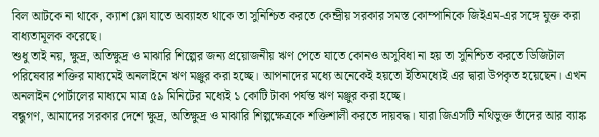বিল আটকে না থাকে, ক্যাশ ফ্লো যাতে অব্যাহত থাকে তা সুনিশ্চিত করতে কেন্দ্রীয় সরকার সমস্ত কোম্পানিকে জিইএম-এর সঙ্গে যুক্ত করা বাধ্যতামূলক করেছে।
শুধু তাই নয়, ক্ষুদ্র, অতিক্ষুদ্র ও মাঝারি শিল্পের জন্য প্রয়োজনীয় ঋণ পেতে যাতে কোনও অসুবিধা না হয় তা সুনিশ্চিত করতে ডিজিটাল পরিষেবার শক্তির মাধ্যমেই অনলাইনে ঋণ মঞ্জুর করা হচ্ছে। আপনাদের মধ্যে অনেকেই হয়তো ইতিমধ্যেই এর দ্বারা উপকৃত হয়েছেন। এখন অনলাইন পোর্টালের মাধ্যমে মাত্র ৫৯ মিনিটের মধ্যেই ১ কোটি টাকা পর্যন্ত ঋণ মঞ্জুর করা হচ্ছে।
বন্ধুগণ, আমাদের সরকার দেশে ক্ষুদ্র, অতিক্ষুদ্র ও মাঝারি শিল্পক্ষেত্রকে শক্তিশালী করতে দায়বদ্ধ। যারা জিএসটি নথিভুক্ত তাঁদের আর ব্যাঙ্ক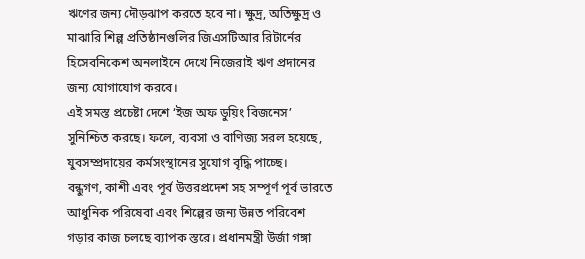ঋণের জন্য দৌড়ঝাপ করতে হবে না। ক্ষুদ্র, অতিক্ষুদ্র ও মাঝারি শিল্প প্রতিষ্ঠানগুলির জিএসটিআর রিটার্নের হিসেবনিকেশ অনলাইনে দেখে নিজেরাই ঋণ প্রদানের জন্য যোগাযোগ করবে।
এই সমস্ত প্রচেষ্টা দেশে ‘ইজ অফ ডুয়িং বিজনেস’ সুনিশ্চিত করছে। ফলে, ব্যবসা ও বাণিজ্য সরল হয়েছে, যুবসম্প্রদায়ের কর্মসংস্থানের সুযোগ বৃদ্ধি পাচ্ছে।
বন্ধুগণ, কাশী এবং পূর্ব উত্তরপ্রদেশ সহ সম্পূর্ণ পূর্ব ভারতে আধুনিক পরিষেবা এবং শিল্পের জন্য উন্নত পরিবেশ গড়ার কাজ চলছে ব্যাপক স্তরে। প্রধানমন্ত্রী উর্জা গঙ্গা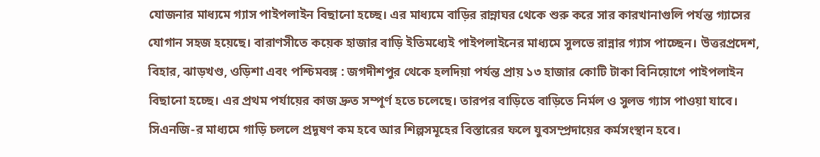যোজনার মাধ্যমে গ্যাস পাইপলাইন বিছানো হচ্ছে। এর মাধ্যমে বাড়ির রান্নাঘর থেকে শুরু করে সার কারখানাগুলি পর্যন্ত গ্যাসের যোগান সহজ হয়েছে। বারাণসীতে কয়েক হাজার বাড়ি ইতিমধ্যেই পাইপলাইনের মাধ্যমে সুলভে রান্নার গ্যাস পাচ্ছেন। উত্তরপ্রদেশ, বিহার, ঝাড়খণ্ড, ওড়িশা এবং পশ্চিমবঙ্গ : জগদীশপুর থেকে হলদিয়া পর্যন্ত প্রায় ১৩ হাজার কোটি টাকা বিনিয়োগে পাইপলাইন বিছানো হচ্ছে। এর প্রথম পর্যায়ের কাজ দ্রুত সম্পূর্ণ হতে চলেছে। তারপর বাড়িতে বাড়িতে নির্মল ও সুলভ গ্যাস পাওয়া যাবে। সিএনজি-র মাধ্যমে গাড়ি চললে প্রদূষণ কম হবে আর শিল্পসমূহের বিস্তারের ফলে যুবসম্প্রদায়ের কর্মসংস্থান হবে।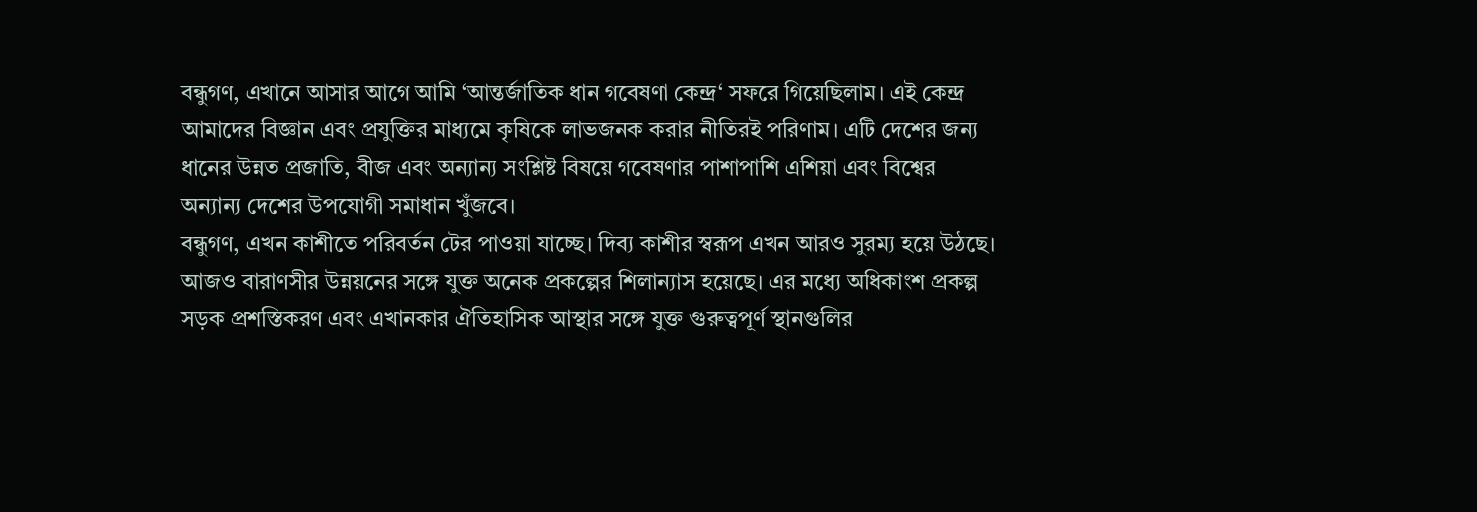বন্ধুগণ, এখানে আসার আগে আমি ‘আন্তর্জাতিক ধান গবেষণা কেন্দ্র‘ সফরে গিয়েছিলাম। এই কেন্দ্র আমাদের বিজ্ঞান এবং প্রযুক্তির মাধ্যমে কৃষিকে লাভজনক করার নীতিরই পরিণাম। এটি দেশের জন্য ধানের উন্নত প্রজাতি, বীজ এবং অন্যান্য সংশ্লিষ্ট বিষয়ে গবেষণার পাশাপাশি এশিয়া এবং বিশ্বের অন্যান্য দেশের উপযোগী সমাধান খুঁজবে।
বন্ধুগণ, এখন কাশীতে পরিবর্তন টের পাওয়া যাচ্ছে। দিব্য কাশীর স্বরূপ এখন আরও সুরম্য হয়ে উঠছে। আজও বারাণসীর উন্নয়নের সঙ্গে যুক্ত অনেক প্রকল্পের শিলান্যাস হয়েছে। এর মধ্যে অধিকাংশ প্রকল্প সড়ক প্রশস্তিকরণ এবং এখানকার ঐতিহাসিক আস্থার সঙ্গে যুক্ত গুরুত্বপূর্ণ স্থানগুলির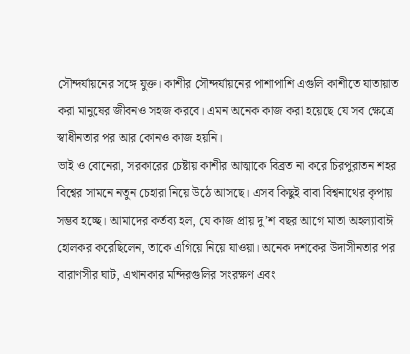সৌন্দর্যায়নের সঙ্গে যুক্ত। কাশীর সৌন্দর্যায়নের পাশাপাশি এগুলি কাশীতে যাতায়াত করা মানুষের জীবনও সহজ করবে। এমন অনেক কাজ করা হয়েছে যে সব ক্ষেত্রে স্বাধীনতার পর আর কোনও কাজ হয়নি।
ভাই ও বোনেরা, সরকারের চেষ্টায় কাশীর আত্মাকে বিব্রত না করে চিরপুরাতন শহর বিশ্বের সামনে নতুন চেহারা নিয়ে উঠে আসছে। এসব কিছুই বাবা বিশ্বনাথের কৃপায় সম্ভব হচ্ছে। আমাদের কর্তব্য হল, যে কাজ প্রায় দু’শ বছর আগে মাতা অহল্যাবাঈ হোলকর করেছিলেন, তাকে এগিয়ে নিয়ে যাওয়া। অনেক দশকের উদাসীনতার পর বারাণসীর ঘাট, এখানকার মন্দিরগুলির সংরক্ষণ এবং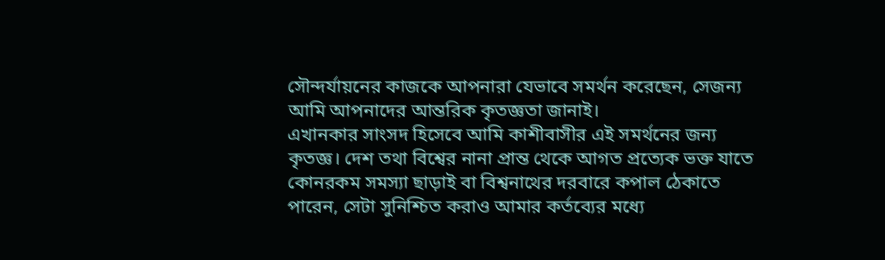সৌন্দর্যায়নের কাজকে আপনারা যেভাবে সমর্থন করেছেন, সেজন্য আমি আপনাদের আন্তরিক কৃতজ্ঞতা জানাই।
এখানকার সাংসদ হিসেবে আমি কাশীবাসীর এই সমর্থনের জন্য কৃতজ্ঞ। দেশ তথা বিশ্বের নানা প্রান্ত থেকে আগত প্রত্যেক ভক্ত যাতে কোনরকম সমস্যা ছাড়াই বা বিশ্বনাথের দরবারে কপাল ঠেকাতে পারেন, সেটা সুনিশ্চিত করাও আমার কর্তব্যের মধ্যে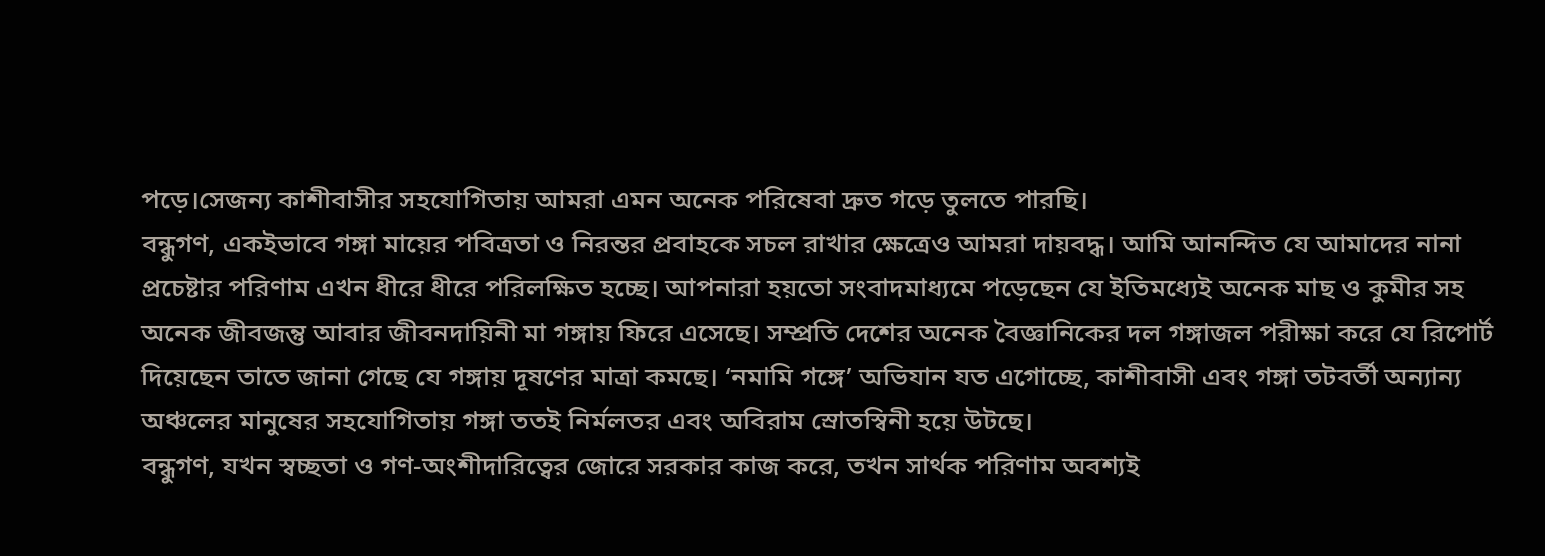পড়ে।সেজন্য কাশীবাসীর সহযোগিতায় আমরা এমন অনেক পরিষেবা দ্রুত গড়ে তুলতে পারছি।
বন্ধুগণ, একইভাবে গঙ্গা মায়ের পবিত্রতা ও নিরন্তর প্রবাহকে সচল রাখার ক্ষেত্রেও আমরা দায়বদ্ধ। আমি আনন্দিত যে আমাদের নানা প্রচেষ্টার পরিণাম এখন ধীরে ধীরে পরিলক্ষিত হচ্ছে। আপনারা হয়তো সংবাদমাধ্যমে পড়েছেন যে ইতিমধ্যেই অনেক মাছ ও কুমীর সহ অনেক জীবজন্তু আবার জীবনদায়িনী মা গঙ্গায় ফিরে এসেছে। সম্প্রতি দেশের অনেক বৈজ্ঞানিকের দল গঙ্গাজল পরীক্ষা করে যে রিপোর্ট দিয়েছেন তাতে জানা গেছে যে গঙ্গায় দূষণের মাত্রা কমছে। ‘নমামি গঙ্গে’ অভিযান যত এগোচ্ছে, কাশীবাসী এবং গঙ্গা তটবর্তী অন্যান্য অঞ্চলের মানুষের সহযোগিতায় গঙ্গা ততই নির্মলতর এবং অবিরাম স্রোতস্বিনী হয়ে উটছে।
বন্ধুগণ, যখন স্বচ্ছতা ও গণ-অংশীদারিত্বের জোরে সরকার কাজ করে, তখন সার্থক পরিণাম অবশ্যই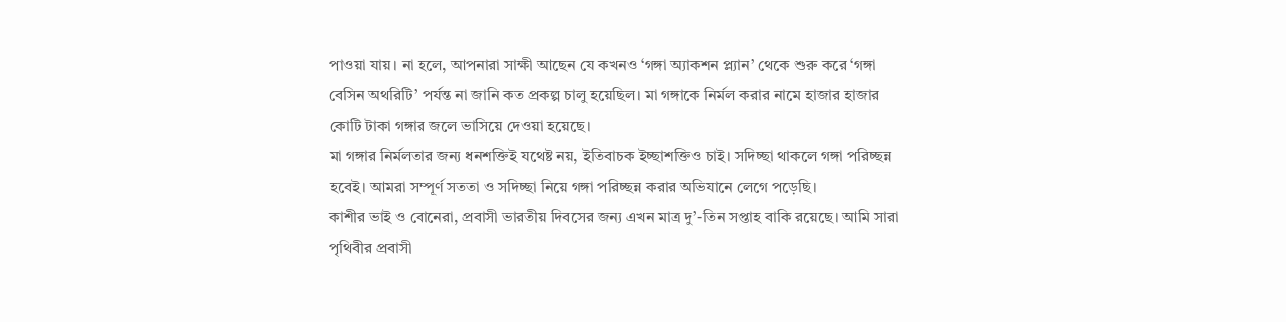পাওয়া যায়। না হলে, আপনারা সাক্ষী আছেন যে কখনও ‘গঙ্গা অ্যাকশন প্ল্যান’ থেকে শুরু করে ‘গঙ্গা বেসিন অথরিটি’ পর্যন্ত না জানি কত প্রকল্প চালু হয়েছিল। মা গঙ্গাকে নির্মল করার নামে হাজার হাজার কোটি টাকা গঙ্গার জলে ভাসিয়ে দেওয়া হয়েছে।
মা গঙ্গার নির্মলতার জন্য ধনশক্তিই যথেষ্ট নয়, ইতিবাচক ইচ্ছাশক্তিও চাই। সদিচ্ছা থাকলে গঙ্গা পরিচ্ছন্ন হবেই। আমরা সম্পূর্ণ সততা ও সদিচ্ছা নিয়ে গঙ্গা পরিচ্ছন্ন করার অভিযানে লেগে পড়েছি।
কাশীর ভাই ও বোনেরা, প্রবাসী ভারতীয় দিবসের জন্য এখন মাত্র দু’-তিন সপ্তাহ বাকি রয়েছে। আমি সারা পৃথিবীর প্রবাসী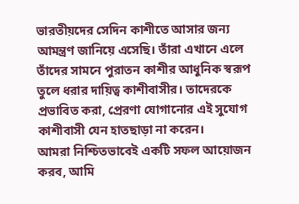ভারতীয়দের সেদিন কাশীতে আসার জন্য আমন্ত্রণ জানিয়ে এসেছি। তাঁরা এখানে এলে তাঁদের সামনে পুরাতন কাশীর আধুনিক স্বরূপ তুলে ধরার দায়িত্ব কাশীবাসীর। তাদেরকে প্রভাবিত করা, প্রেরণা যোগানোর এই সুযোগ কাশীবাসী যেন হাতছাড়া না করেন।
আমরা নিশ্চিতভাবেই একটি সফল আয়োজন করব, আমি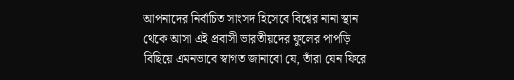আপনাদের নির্বাচিত সাংসদ হিসেবে বিশ্বের নানা স্থান থেকে আসা এই প্রবাসী ভারতীয়দের ফুলের পাপড়ি বিছিয়ে এমনভাবে স্বাগত জানাবো যে, তাঁরা যেন ফিরে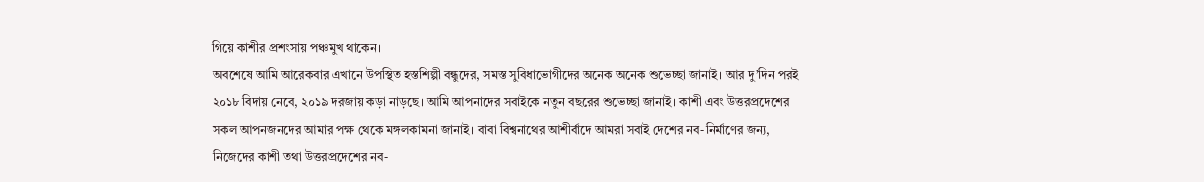গিয়ে কাশীর প্রশংসায় পঞ্চমুখ থাকেন।
অবশেষে আমি আরেকবার এখানে উপস্থিত হস্তশিল্পী বন্ধুদের, সমস্ত সুবিধাভোগীদের অনেক অনেক শুভেচ্ছা জানাই। আর দু’দিন পরই ২০১৮ বিদায় নেবে, ২০১৯ দরজায় কড়া নাড়ছে। আমি আপনাদের সবাইকে নতুন বছরের শুভেচ্ছা জানাই। কাশী এবং উত্তরপ্রদেশের সকল আপনজনদের আমার পক্ষ থেকে মঙ্গলকামনা জানাই। বাবা বিশ্বনাথের আশীর্বাদে আমরা সবাই দেশের নব-নির্মাণের জন্য, নিজেদের কাশী তথা উত্তরপ্রদেশের নব-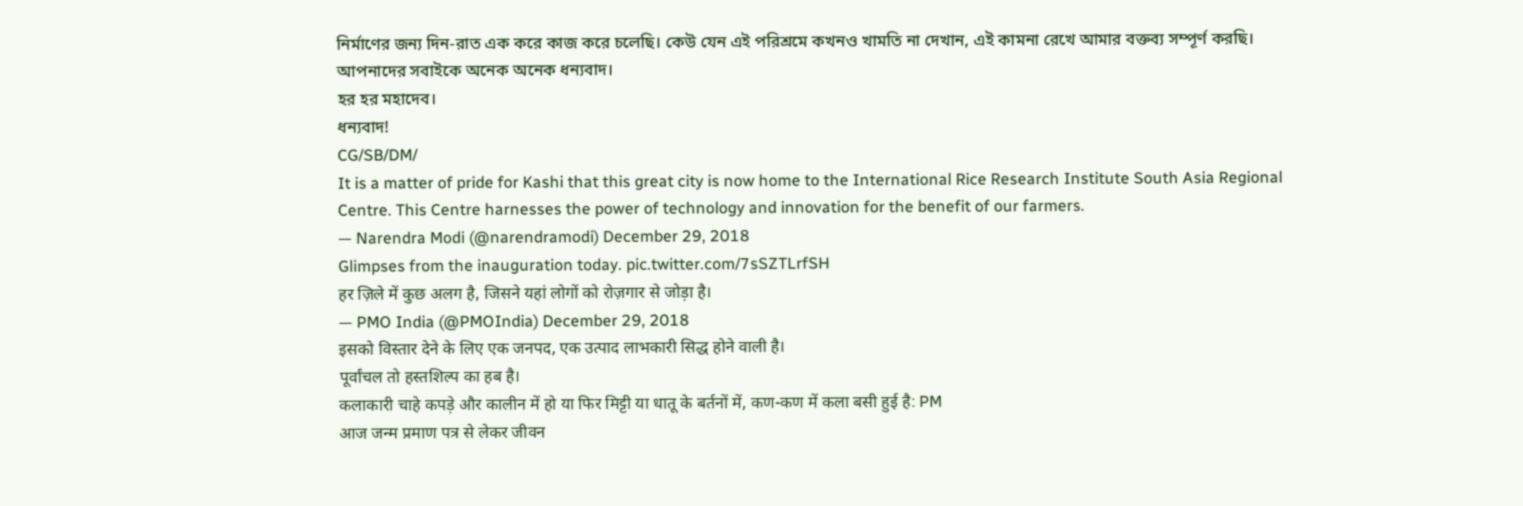নির্মাণের জন্য দিন-রাত এক করে কাজ করে চলেছি। কেউ যেন এই পরিশ্রমে কখনও খামতি না দেখান, এই কামনা রেখে আমার বক্তব্য সম্পূর্ণ করছি।
আপনাদের সবাইকে অনেক অনেক ধন্যবাদ।
হর হর মহাদেব।
ধন্যবাদ!
CG/SB/DM/
It is a matter of pride for Kashi that this great city is now home to the International Rice Research Institute South Asia Regional Centre. This Centre harnesses the power of technology and innovation for the benefit of our farmers.
— Narendra Modi (@narendramodi) December 29, 2018
Glimpses from the inauguration today. pic.twitter.com/7sSZTLrfSH
हर ज़िले में कुछ अलग है, जिसने यहां लोगों को रोज़गार से जोड़ा है।
— PMO India (@PMOIndia) December 29, 2018
इसको विस्तार देने के लिए एक जनपद, एक उत्पाद लाभकारी सिद्ध होने वाली है।
पूर्वांचल तो हस्तशिल्प का हब है।
कलाकारी चाहे कपड़े और कालीन में हो या फिर मिट्टी या धातू के बर्तनों में, कण-कण में कला बसी हुई है: PM
आज जन्म प्रमाण पत्र से लेकर जीवन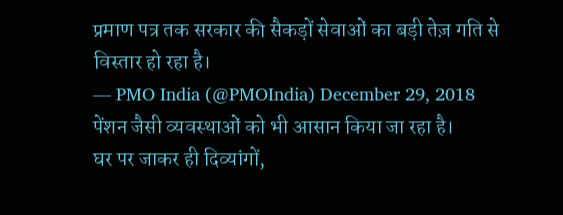प्रमाण पत्र तक सरकार की सैकड़ों सेवाओं का बड़ी तेज़ गति से विस्तार हो रहा है।
— PMO India (@PMOIndia) December 29, 2018
पेंशन जैसी व्यवस्थाओं को भी आसान किया जा रहा है।
घर पर जाकर ही दिव्यांगों,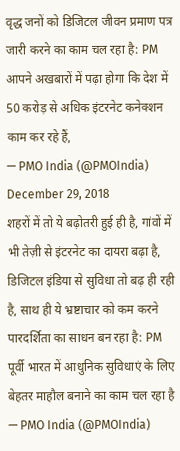वृद्ध जनों को डिजिटल जीवन प्रमाण पत्र जारी करने का काम चल रहा है: PM
आपने अखबारों में पढ़ा होगा कि देश में 50 करोड़ से अधिक इंटरनेट कनेक्शन काम कर रहे हैं,
— PMO India (@PMOIndia) December 29, 2018
शहरों में तो ये बढ़ोतरी हुई ही है, गांवों में भी तेज़ी से इंटरनेट का दायरा बढ़ा है,
डिजिटल इंडिया से सुविधा तो बढ़ ही रही है, साथ ही ये भ्रष्टाचार को कम करने पारदर्शिता का साधन बन रहा है: PM
पूर्वी भारत में आधुनिक सुविधाएं के लिए बेहतर माहौल बनाने का काम चल रहा है
— PMO India (@PMOIndia)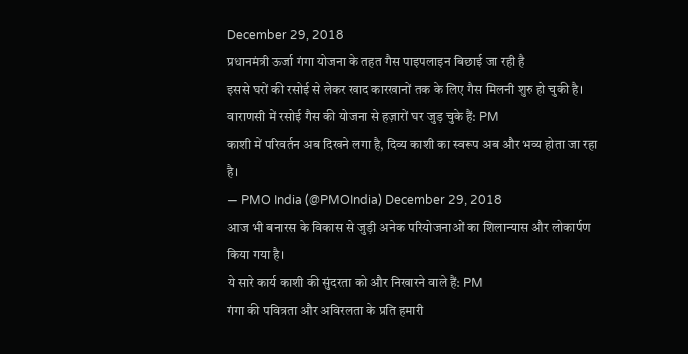December 29, 2018
प्रधानमंत्री ऊर्जा गंगा योजना के तहत गैस पाइपलाइन बिछाई जा रही है
इससे घरों की रसोई से लेकर खाद कारखानों तक के लिए गैस मिलनी शुरु हो चुकी है। वाराणसी में रसोई गैस की योजना से हज़ारों घर जुड़ चुके हैं: PM
काशी में परिवर्तन अब दिखने लगा है, दिव्य काशी का स्वरूप अब और भव्य होता जा रहा है।
— PMO India (@PMOIndia) December 29, 2018
आज भी बनारस के विकास से जुड़ी अनेक परियोजनाओं का शिलान्यास और लोकार्पण किया गया है।
ये सारे कार्य काशी की सुंदरता को और निखारने वाले हैं: PM
गंगा की पवित्रता और अविरलता के प्रति हमारी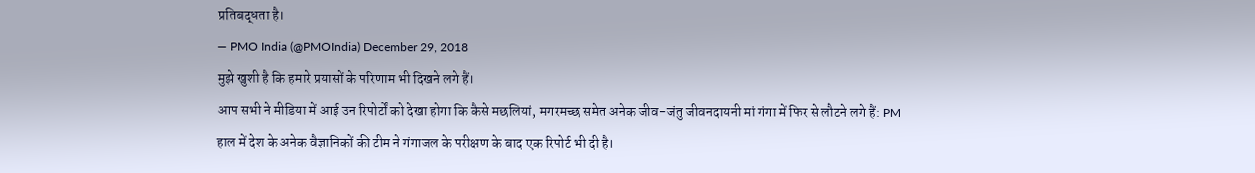प्रतिबद्धता है।
— PMO India (@PMOIndia) December 29, 2018
मुझे खुशी है कि हमारे प्रयासों के परिणाम भी दिखने लगे हैं।
आप सभी ने मीडिया में आई उन रिपोर्टों को देखा होगा कि कैसे मछलियां, मगरमच्छ समेत अनेक जीव-जंतु जीवनदायनी मां गंगा में फिर से लौटने लगे हैं: PM
हाल में देश के अनेक वैज्ञानिकों की टीम ने गंगाजल के परीक्षण के बाद एक रिपोर्ट भी दी है।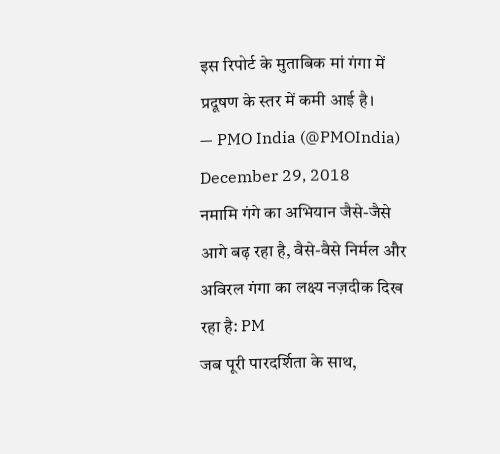इस रिपोर्ट के मुताबिक मां गंगा में प्रदूषण के स्तर में कमी आई है।
— PMO India (@PMOIndia) December 29, 2018
नमामि गंगे का अभियान जैसे-जैसे आगे बढ़ रहा है, वैसे-वैसे निर्मल और अविरल गंगा का लक्ष्य नज़दीक दिख रहा है: PM
जब पूरी पारदर्शिता के साथ,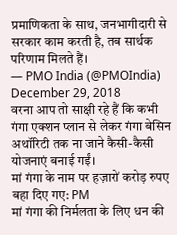प्रमाणिकता के साथ, जनभागीदारी से सरकार काम करती है, तब सार्थक परिणाम मिलते हैं।
— PMO India (@PMOIndia) December 29, 2018
वरना आप तो साक्षी रहे हैं कि कभी गंगा एक्शन प्लान से लेकर गंगा बेसिन अथॉरिटी तक ना जाने कैसी-कैसी योजनाएं बनाई गईं।
मां गंगा के नाम पर हज़ारों करोड़ रुपए बहा दिए गए: PM
मां गंगा की निर्मलता के लिए धन की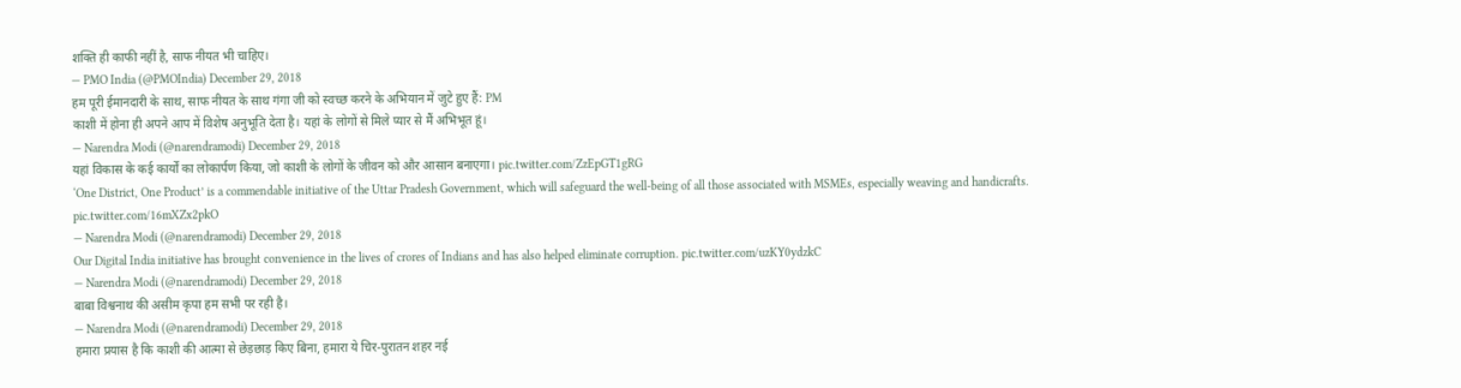शक्ति ही काफी नहीं है, साफ नीयत भी चाहिए।
— PMO India (@PMOIndia) December 29, 2018
हम पूरी ईमानदारी के साथ, साफ नीयत के साथ गंगा जी को स्वच्छ करने के अभियान में जुटे हुए हैं: PM
काशी में होना ही अपने आप में विशेष अनुभूति देता है। यहां के लोगों से मिले प्यार से मैं अभिभूत हूं।
— Narendra Modi (@narendramodi) December 29, 2018
यहां विकास के कई कार्यों का लोकार्पण किया, जो काशी के लोगों के जीवन को और आसान बनाएगा। pic.twitter.com/ZzEpGT1gRG
‘One District, One Product’ is a commendable initiative of the Uttar Pradesh Government, which will safeguard the well-being of all those associated with MSMEs, especially weaving and handicrafts. pic.twitter.com/16mXZx2pkO
— Narendra Modi (@narendramodi) December 29, 2018
Our Digital India initiative has brought convenience in the lives of crores of Indians and has also helped eliminate corruption. pic.twitter.com/uzKY0ydzkC
— Narendra Modi (@narendramodi) December 29, 2018
बाबा विश्वनाथ की असीम कृपा हम सभी पर रही है।
— Narendra Modi (@narendramodi) December 29, 2018
हमारा प्रयास है कि काशी की आत्मा से छेड़छाड़ किए बिना, हमारा ये चिर-पुरातन शहर नई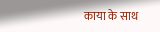काया के साथ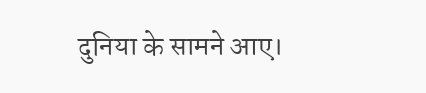दुनिया के सामने आए।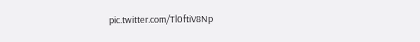pic.twitter.com/Tl0ftiV8Np